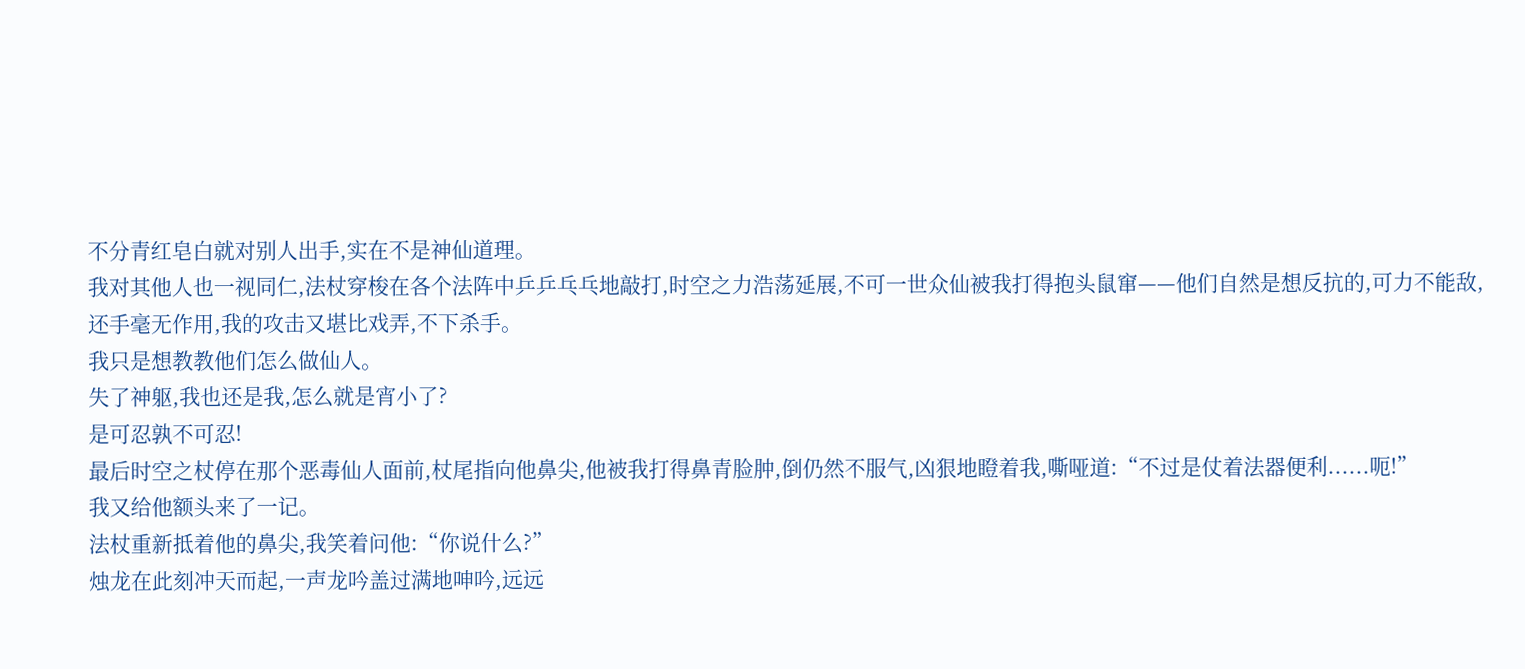不分青红皂白就对别人出手,实在不是神仙道理。
我对其他人也一视同仁,法杖穿梭在各个法阵中乒乒乓乓地敲打,时空之力浩荡延展,不可一世众仙被我打得抱头鼠窜——他们自然是想反抗的,可力不能敌,还手毫无作用,我的攻击又堪比戏弄,不下杀手。
我只是想教教他们怎么做仙人。
失了神躯,我也还是我,怎么就是宵小了?
是可忍孰不可忍!
最后时空之杖停在那个恶毒仙人面前,杖尾指向他鼻尖,他被我打得鼻青脸肿,倒仍然不服气,凶狠地瞪着我,嘶哑道:“不过是仗着法器便利......呃!”
我又给他额头来了一记。
法杖重新抵着他的鼻尖,我笑着问他:“你说什么?”
烛龙在此刻冲天而起,一声龙吟盖过满地呻吟,远远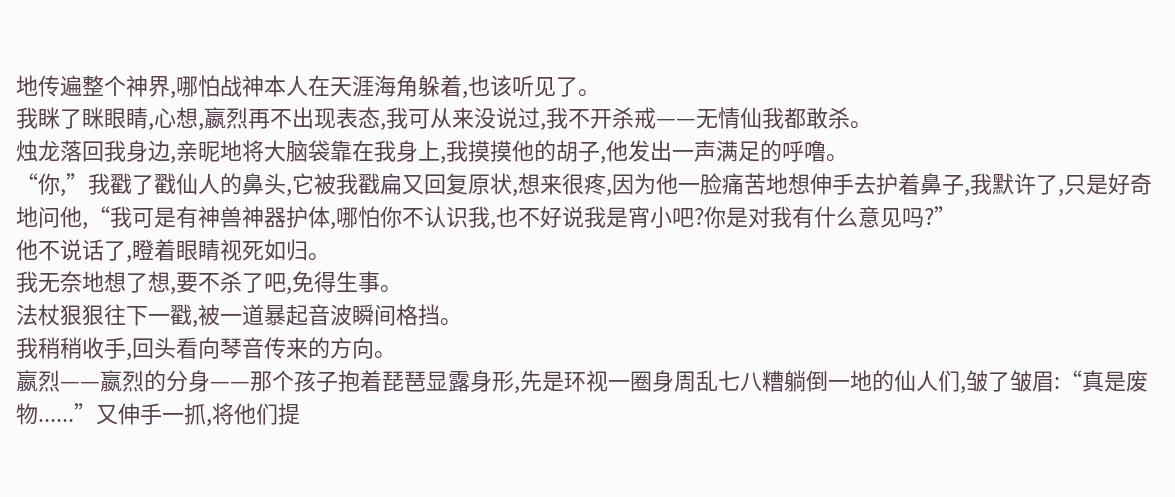地传遍整个神界,哪怕战神本人在天涯海角躲着,也该听见了。
我眯了眯眼睛,心想,嬴烈再不出现表态,我可从来没说过,我不开杀戒——无情仙我都敢杀。
烛龙落回我身边,亲昵地将大脑袋靠在我身上,我摸摸他的胡子,他发出一声满足的呼噜。
“你,”我戳了戳仙人的鼻头,它被我戳扁又回复原状,想来很疼,因为他一脸痛苦地想伸手去护着鼻子,我默许了,只是好奇地问他,“我可是有神兽神器护体,哪怕你不认识我,也不好说我是宵小吧?你是对我有什么意见吗?”
他不说话了,瞪着眼睛视死如归。
我无奈地想了想,要不杀了吧,免得生事。
法杖狠狠往下一戳,被一道暴起音波瞬间格挡。
我稍稍收手,回头看向琴音传来的方向。
嬴烈——嬴烈的分身——那个孩子抱着琵琶显露身形,先是环视一圈身周乱七八糟躺倒一地的仙人们,皱了皱眉:“真是废物......”又伸手一抓,将他们提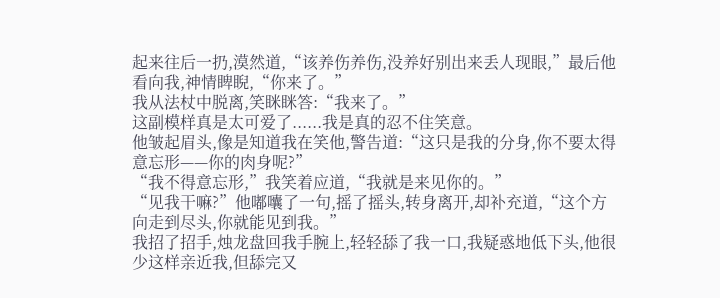起来往后一扔,漠然道,“该养伤养伤,没养好别出来丢人现眼,”最后他看向我,神情睥睨,“你来了。”
我从法杖中脱离,笑眯眯答:“我来了。”
这副模样真是太可爱了......我是真的忍不住笑意。
他皱起眉头,像是知道我在笑他,警告道:“这只是我的分身,你不要太得意忘形——你的肉身呢?”
“我不得意忘形,”我笑着应道,“我就是来见你的。”
“见我干嘛?”他嘟囔了一句,摇了摇头,转身离开,却补充道,“这个方向走到尽头,你就能见到我。”
我招了招手,烛龙盘回我手腕上,轻轻舔了我一口,我疑惑地低下头,他很少这样亲近我,但舔完又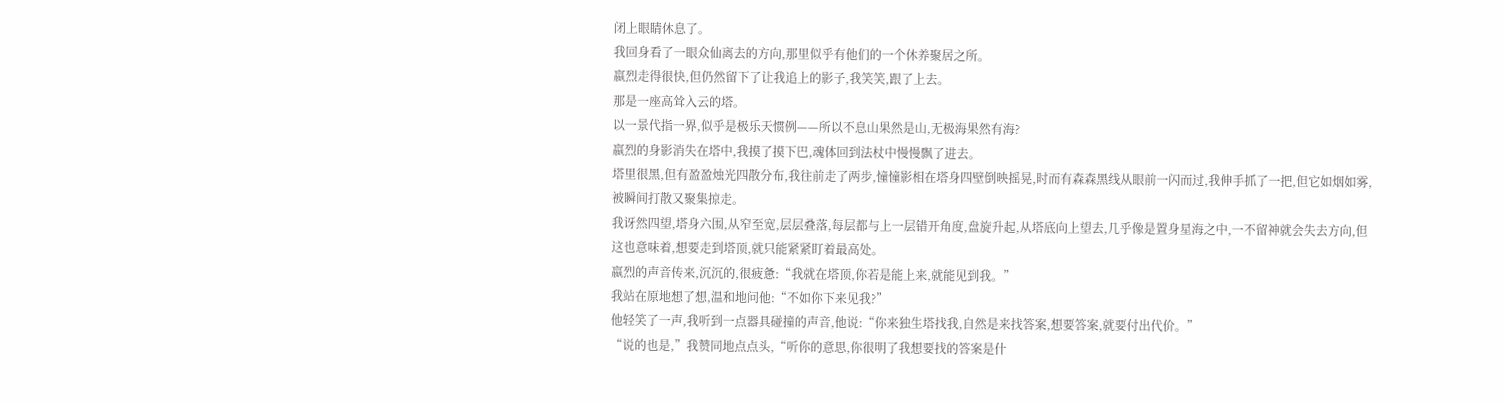闭上眼睛休息了。
我回身看了一眼众仙离去的方向,那里似乎有他们的一个休养聚居之所。
嬴烈走得很快,但仍然留下了让我追上的影子,我笑笑,跟了上去。
那是一座高耸入云的塔。
以一景代指一界,似乎是极乐天惯例——所以不息山果然是山,无极海果然有海?
嬴烈的身影消失在塔中,我摸了摸下巴,魂体回到法杖中慢慢飘了进去。
塔里很黑,但有盈盈烛光四散分布,我往前走了两步,憧憧影相在塔身四壁倒映摇晃,时而有森森黑线从眼前一闪而过,我伸手抓了一把,但它如烟如雾,被瞬间打散又聚集掠走。
我讶然四望,塔身六围,从窄至宽,层层叠落,每层都与上一层错开角度,盘旋升起,从塔底向上望去,几乎像是置身星海之中,一不留神就会失去方向,但这也意味着,想要走到塔顶,就只能紧紧盯着最高处。
嬴烈的声音传来,沉沉的,很疲惫:“我就在塔顶,你若是能上来,就能见到我。”
我站在原地想了想,温和地问他:“不如你下来见我?”
他轻笑了一声,我听到一点器具碰撞的声音,他说:“你来独生塔找我,自然是来找答案,想要答案,就要付出代价。”
“说的也是,”我赞同地点点头,“听你的意思,你很明了我想要找的答案是什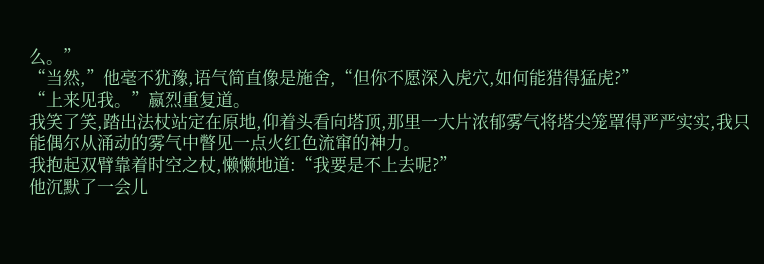么。”
“当然,”他毫不犹豫,语气简直像是施舍,“但你不愿深入虎穴,如何能猎得猛虎?”
“上来见我。”嬴烈重复道。
我笑了笑,踏出法杖站定在原地,仰着头看向塔顶,那里一大片浓郁雾气将塔尖笼罩得严严实实,我只能偶尔从涌动的雾气中瞥见一点火红色流窜的神力。
我抱起双臂靠着时空之杖,懒懒地道:“我要是不上去呢?”
他沉默了一会儿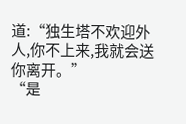道:“独生塔不欢迎外人,你不上来,我就会送你离开。”
“是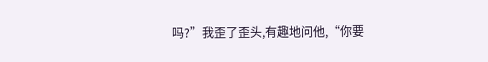吗?”我歪了歪头,有趣地问他,“你要